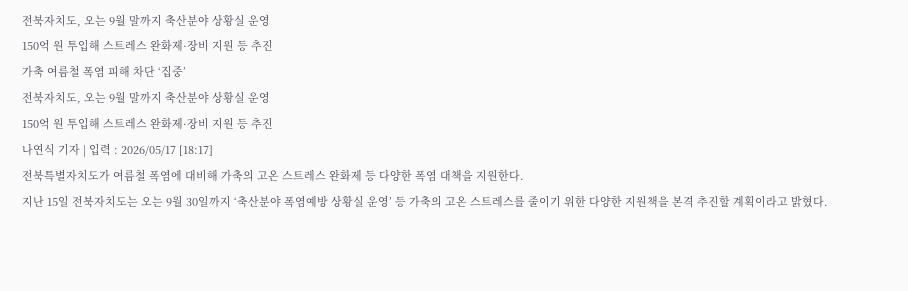전북자치도, 오는 9월 말까지 축산분야 상황실 운영
150억 원 투입해 스트레스 완화제·장비 지원 등 추진
가축 여름철 폭염 피해 차단 ‘집중’
전북자치도, 오는 9월 말까지 축산분야 상황실 운영
150억 원 투입해 스트레스 완화제·장비 지원 등 추진
나연식 기자 | 입력 : 2026/05/17 [18:17]
전북특별자치도가 여름철 폭염에 대비해 가축의 고온 스트레스 완화제 등 다양한 폭염 대책을 지원한다.
지난 15일 전북자치도는 오는 9월 30일까지 ‘축산분야 폭염예방 상황실 운영’ 등 가축의 고온 스트레스를 줄이기 위한 다양한 지원책을 본격 추진할 계획이라고 밝혔다.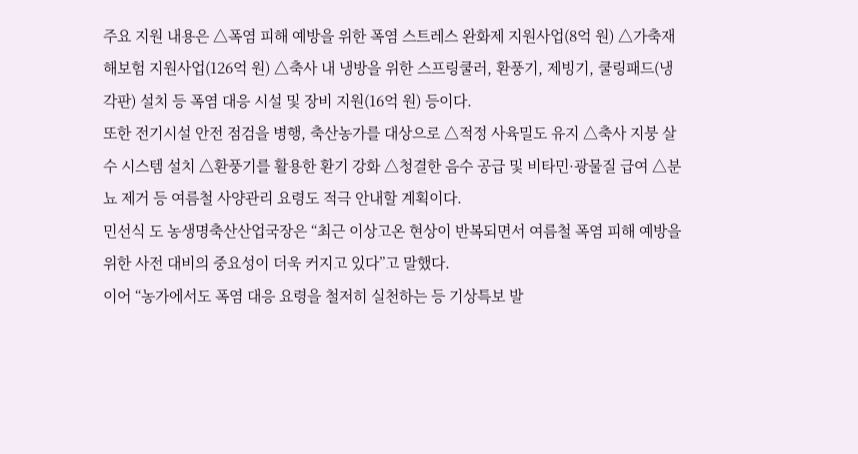주요 지원 내용은 △폭염 피해 예방을 위한 폭염 스트레스 완화제 지원사업(8억 원) △가축재해보험 지원사업(126억 원) △축사 내 냉방을 위한 스프링쿨러, 환풍기, 제빙기, 쿨링패드(냉각판) 설치 등 폭염 대응 시설 및 장비 지원(16억 원) 등이다.
또한 전기시설 안전 점검을 병행, 축산농가를 대상으로 △적정 사육밀도 유지 △축사 지붕 살수 시스템 설치 △환풍기를 활용한 환기 강화 △청결한 음수 공급 및 비타민·광물질 급여 △분뇨 제거 등 여름철 사양관리 요령도 적극 안내할 계획이다.
민선식 도 농생명축산산업국장은 “최근 이상고온 현상이 반복되면서 여름철 폭염 피해 예방을 위한 사전 대비의 중요성이 더욱 커지고 있다”고 말했다.
이어 “농가에서도 폭염 대응 요령을 철저히 실천하는 등 기상특보 발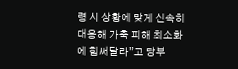령 시 상황에 맞게 신속히 대응해 가축 피해 최소화에 힘써달라”고 당부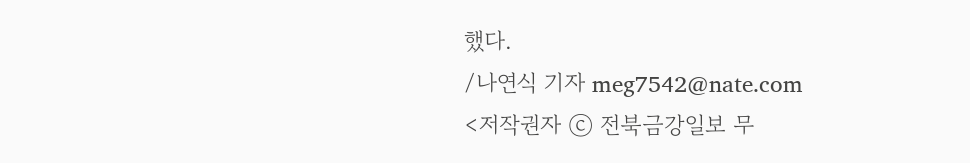했다.
/나연식 기자 meg7542@nate.com
<저작권자 ⓒ 전북금강일보 무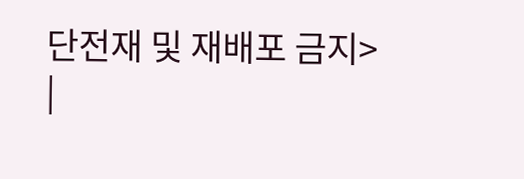단전재 및 재배포 금지>
|